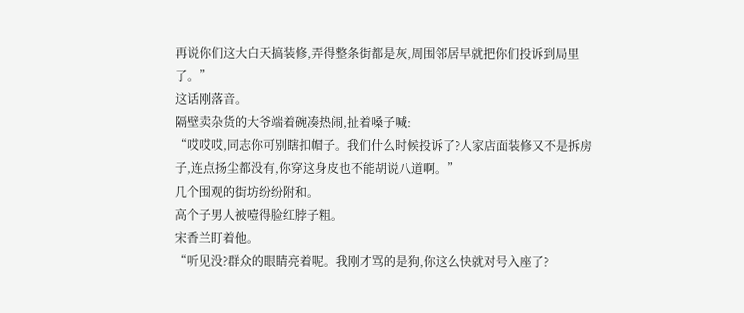再说你们这大白天搞装修,弄得整条街都是灰,周围邻居早就把你们投诉到局里了。”
这话刚落音。
隔壁卖杂货的大爷端着碗凑热闹,扯着嗓子喊:
“哎哎哎,同志你可别瞎扣帽子。我们什么时候投诉了?人家店面装修又不是拆房子,连点扬尘都没有,你穿这身皮也不能胡说八道啊。”
几个围观的街坊纷纷附和。
高个子男人被噎得脸红脖子粗。
宋香兰盯着他。
“听见没?群众的眼睛亮着呢。我刚才骂的是狗,你这么快就对号入座了?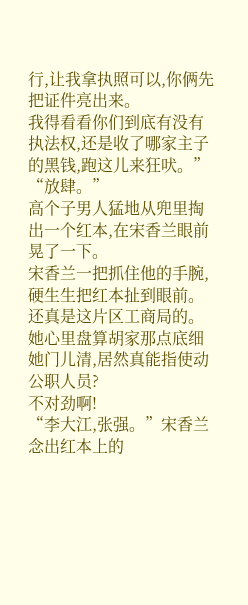行,让我拿执照可以,你俩先把证件亮出来。
我得看看你们到底有没有执法权,还是收了哪家主子的黑钱,跑这儿来狂吠。”
“放肆。”
高个子男人猛地从兜里掏出一个红本,在宋香兰眼前晃了一下。
宋香兰一把抓住他的手腕,硬生生把红本扯到眼前。
还真是这片区工商局的。
她心里盘算胡家那点底细她门儿清,居然真能指使动公职人员?
不对劲啊!
“李大江,张强。”宋香兰念出红本上的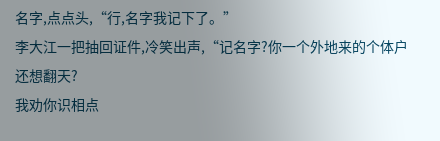名字,点点头,“行,名字我记下了。”
李大江一把抽回证件,冷笑出声,“记名字?你一个外地来的个体户还想翻天?
我劝你识相点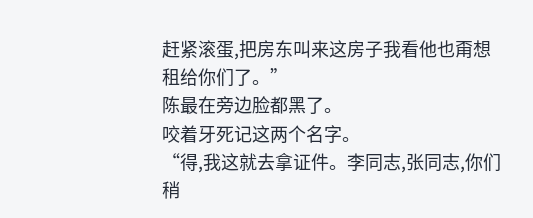赶紧滚蛋,把房东叫来这房子我看他也甭想租给你们了。”
陈最在旁边脸都黑了。
咬着牙死记这两个名字。
“得,我这就去拿证件。李同志,张同志,你们稍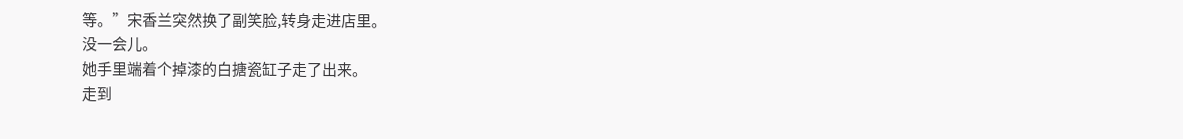等。”宋香兰突然换了副笑脸,转身走进店里。
没一会儿。
她手里端着个掉漆的白搪瓷缸子走了出来。
走到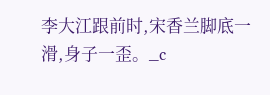李大江跟前时,宋香兰脚底一滑,身子一歪。_c